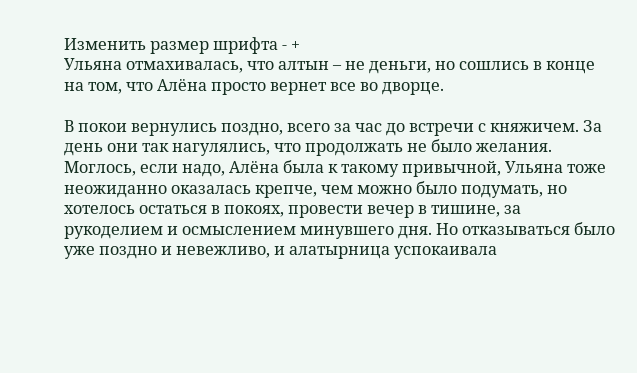Изменить размер шрифта - +
Ульяна отмахивалась, что алтын – не деньги, но сошлись в конце на том, что Алёна просто вернет все во дворце.

В покои вернулись поздно, всего за час до встречи с княжичем. За день они так нагулялись, что продолжать не было желания. Моглось, если надо, Алёна была к такому привычной, Ульяна тоже неожиданно оказалась крепче, чем можно было подумать, но хотелось остаться в покоях, провести вечер в тишине, за рукоделием и осмыслением минувшего дня. Но отказываться было уже поздно и невежливо, и алатырница успокаивала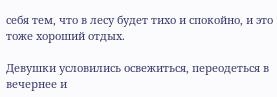себя тем, что в лесу будет тихо и спокойно, и это тоже хороший отдых.

Девушки условились освежиться, переодеться в вечернее и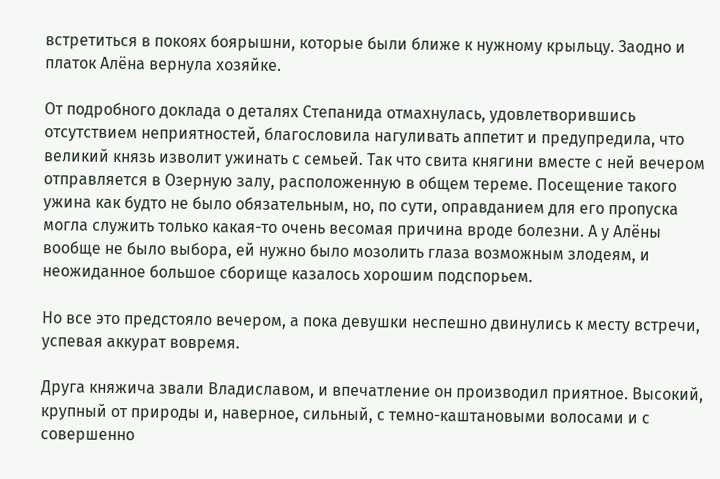встретиться в покоях боярышни, которые были ближе к нужному крыльцу. Заодно и платок Алёна вернула хозяйке.

От подробного доклада о деталях Степанида отмахнулась, удовлетворившись отсутствием неприятностей, благословила нагуливать аппетит и предупредила, что великий князь изволит ужинать с семьей. Так что свита княгини вместе с ней вечером отправляется в Озерную залу, расположенную в общем тереме. Посещение такого ужина как будто не было обязательным, но, по сути, оправданием для его пропуска могла служить только какая-то очень весомая причина вроде болезни. А у Алёны вообще не было выбора, ей нужно было мозолить глаза возможным злодеям, и неожиданное большое сборище казалось хорошим подспорьем.

Но все это предстояло вечером, а пока девушки неспешно двинулись к месту встречи, успевая аккурат вовремя.

Друга княжича звали Владиславом, и впечатление он производил приятное. Высокий, крупный от природы и, наверное, сильный, с темно-каштановыми волосами и с совершенно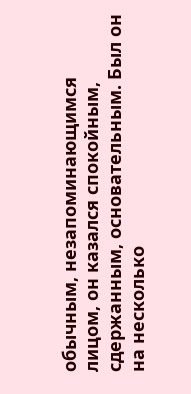обычным, незапоминающимся лицом, он казался спокойным, сдержанным, основательным. Был он на несколько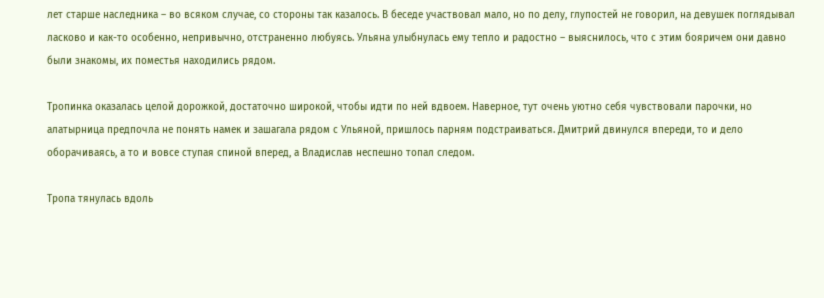лет старше наследника – во всяком случае, со стороны так казалось. В беседе участвовал мало, но по делу, глупостей не говорил, на девушек поглядывал ласково и как-то особенно, непривычно, отстраненно любуясь. Ульяна улыбнулась ему тепло и радостно – выяснилось, что с этим бояричем они давно были знакомы, их поместья находились рядом.

Тропинка оказалась целой дорожкой, достаточно широкой, чтобы идти по ней вдвоем. Наверное, тут очень уютно себя чувствовали парочки, но алатырница предпочла не понять намек и зашагала рядом с Ульяной, пришлось парням подстраиваться. Дмитрий двинулся впереди, то и дело оборачиваясь, а то и вовсе ступая спиной вперед, а Владислав неспешно топал следом.

Тропа тянулась вдоль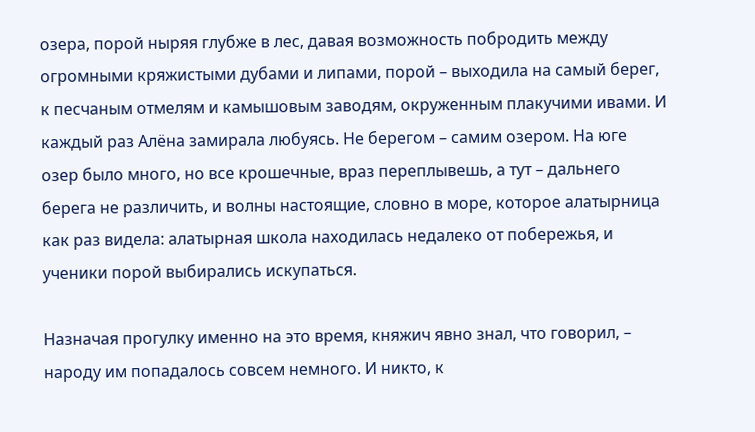озера, порой ныряя глубже в лес, давая возможность побродить между огромными кряжистыми дубами и липами, порой – выходила на самый берег, к песчаным отмелям и камышовым заводям, окруженным плакучими ивами. И каждый раз Алёна замирала любуясь. Не берегом – самим озером. На юге озер было много, но все крошечные, враз переплывешь, а тут – дальнего берега не различить, и волны настоящие, словно в море, которое алатырница как раз видела: алатырная школа находилась недалеко от побережья, и ученики порой выбирались искупаться.

Назначая прогулку именно на это время, княжич явно знал, что говорил, – народу им попадалось совсем немного. И никто, к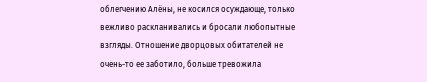облегчению Алёны, не косился осуждающе, только вежливо раскланивались и бросали любопытные взгляды. Отношение дворцовых обитателей не очень-то ее заботило, больше тревожила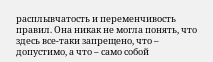расплывчатость и переменчивость правил. Она никак не могла понять, что здесь все-таки запрещено, что – допустимо, а что – само собой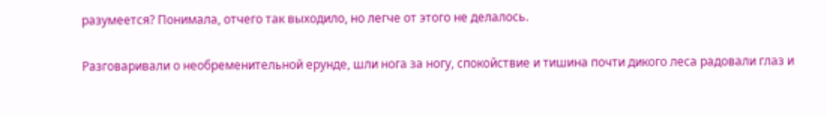разумеется? Понимала, отчего так выходило, но легче от этого не делалось.

Разговаривали о необременительной ерунде, шли нога за ногу, спокойствие и тишина почти дикого леса радовали глаз и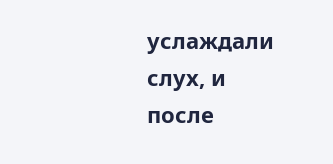услаждали слух, и после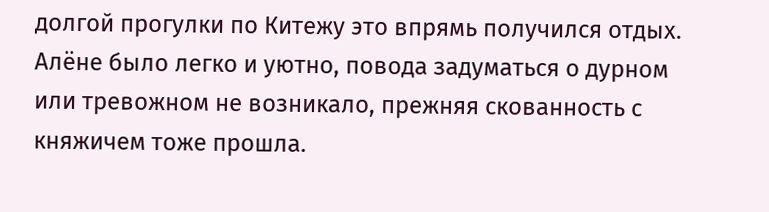долгой прогулки по Китежу это впрямь получился отдых. Алёне было легко и уютно, повода задуматься о дурном или тревожном не возникало, прежняя скованность с княжичем тоже прошла.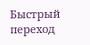Быстрый переход